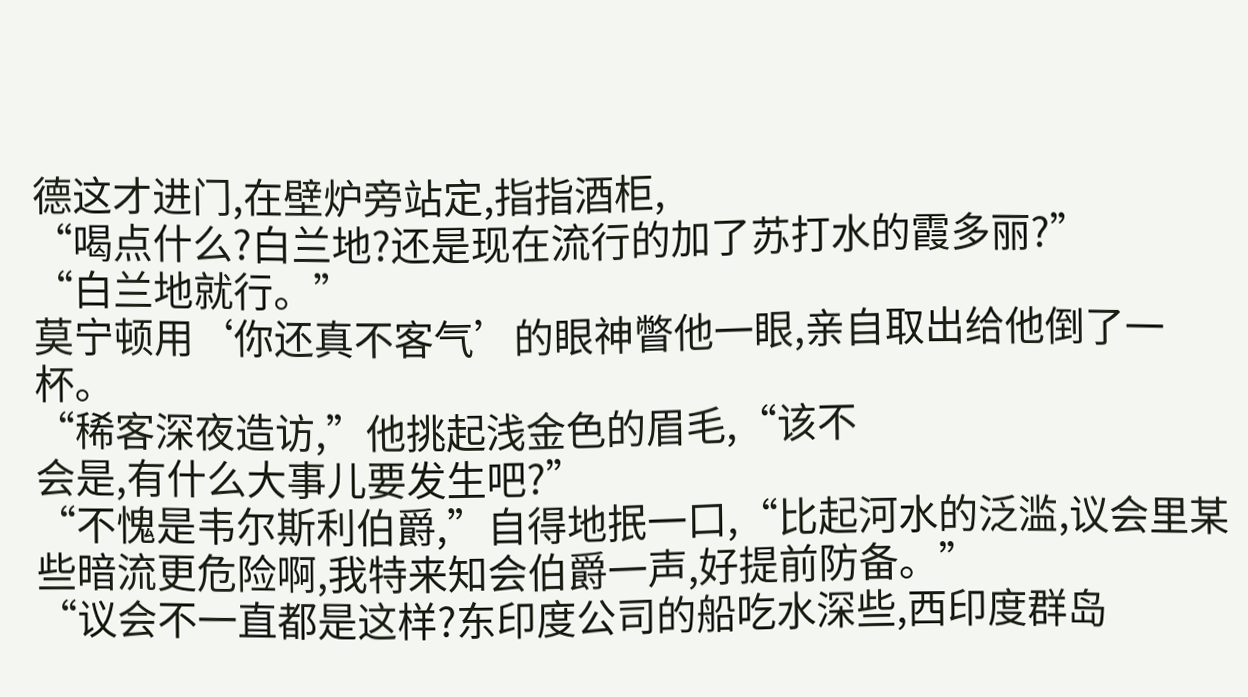德这才进门,在壁炉旁站定,指指酒柜,
“喝点什么?白兰地?还是现在流行的加了苏打水的霞多丽?”
“白兰地就行。”
莫宁顿用‘你还真不客气’的眼神瞥他一眼,亲自取出给他倒了一杯。
“稀客深夜造访,”他挑起浅金色的眉毛,“该不
会是,有什么大事儿要发生吧?”
“不愧是韦尔斯利伯爵,”自得地抿一口,“比起河水的泛滥,议会里某些暗流更危险啊,我特来知会伯爵一声,好提前防备。”
“议会不一直都是这样?东印度公司的船吃水深些,西印度群岛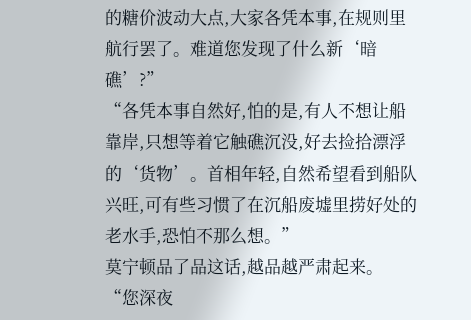的糖价波动大点,大家各凭本事,在规则里航行罢了。难道您发现了什么新‘暗礁’?”
“各凭本事自然好,怕的是,有人不想让船靠岸,只想等着它触礁沉没,好去捡拾漂浮的‘货物’。首相年轻,自然希望看到船队兴旺,可有些习惯了在沉船废墟里捞好处的老水手,恐怕不那么想。”
莫宁顿品了品这话,越品越严肃起来。 “您深夜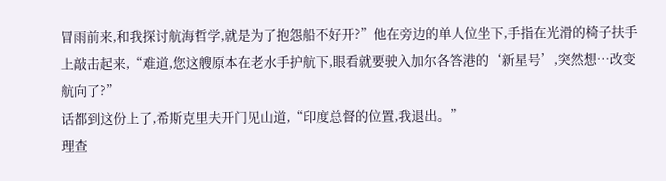冒雨前来,和我探讨航海哲学,就是为了抱怨船不好开?”他在旁边的单人位坐下,手指在光滑的椅子扶手上敲击起来,“难道,您这艘原本在老水手护航下,眼看就要驶入加尔各答港的‘新星号’,突然想…改变航向了?”
话都到这份上了,希斯克里夫开门见山道,“印度总督的位置,我退出。”
理查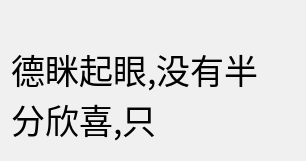德眯起眼,没有半分欣喜,只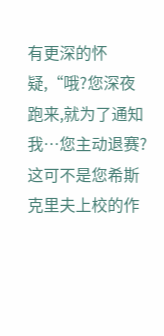有更深的怀疑,“哦?您深夜跑来,就为了通知我…您主动退赛?这可不是您希斯克里夫上校的作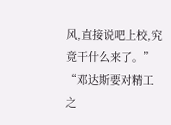风,直接说吧上校,究竟干什么来了。”
“邓达斯要对精工之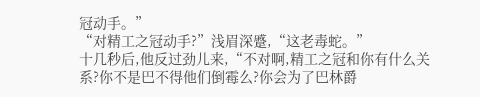冠动手。”
“对精工之冠动手?”浅眉深蹙,“这老毒蛇。”
十几秒后,他反过劲儿来,“不对啊,精工之冠和你有什么关系?你不是巴不得他们倒霉么?你会为了巴林爵